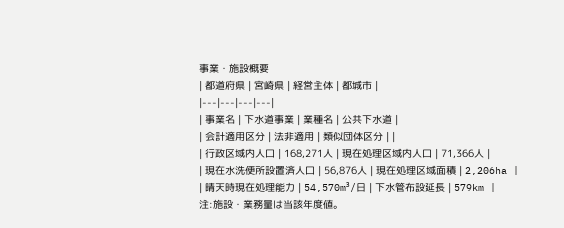事業・施設概要
| 都道府県 | 宮崎県 | 経営主体 | 都城市 |
|---|---|---|---|
| 事業名 | 下水道事業 | 業種名 | 公共下水道 |
| 会計適用区分 | 法非適用 | 類似団体区分 | |
| 行政区域内人口 | 168,271人 | 現在処理区域内人口 | 71,366人 |
| 現在水洗便所設置済人口 | 56,876人 | 現在処理区域面積 | 2,206ha |
| 晴天時現在処理能力 | 54,570m³/日 | 下水管布設延長 | 579km |
注:施設・業務量は当該年度値。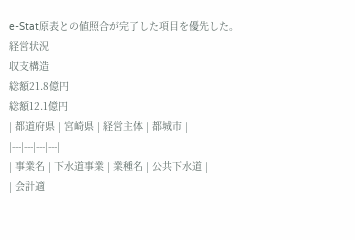e-Stat原表との値照合が完了した項目を優先した。
経営状況
収支構造
総額21.8億円
総額12.1億円
| 都道府県 | 宮崎県 | 経営主体 | 都城市 |
|---|---|---|---|
| 事業名 | 下水道事業 | 業種名 | 公共下水道 |
| 会計適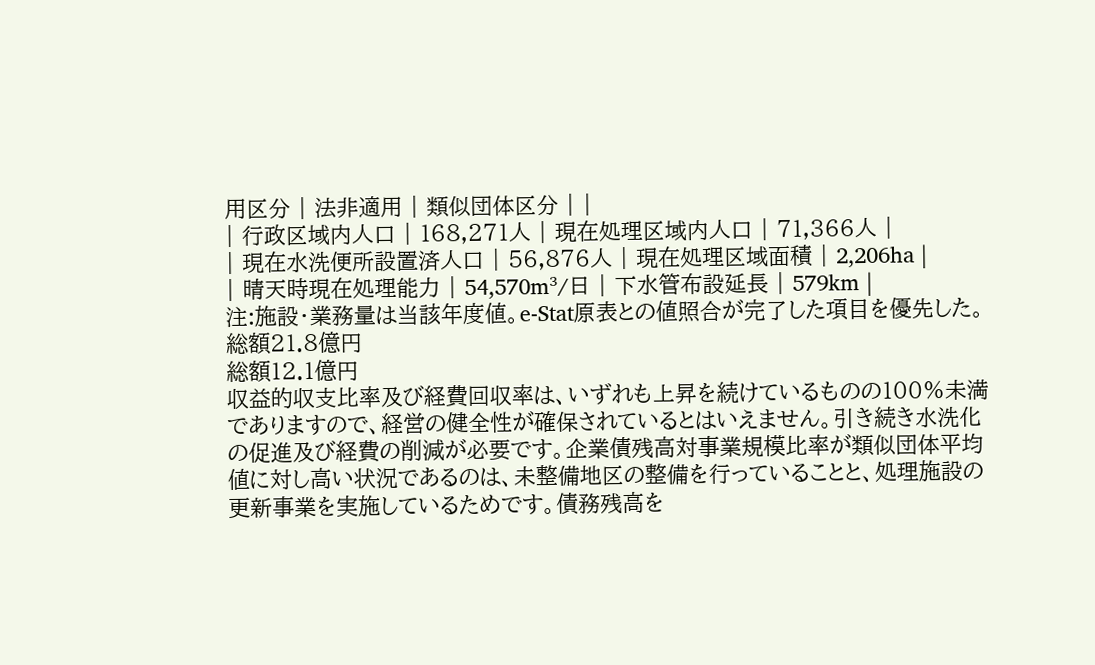用区分 | 法非適用 | 類似団体区分 | |
| 行政区域内人口 | 168,271人 | 現在処理区域内人口 | 71,366人 |
| 現在水洗便所設置済人口 | 56,876人 | 現在処理区域面積 | 2,206ha |
| 晴天時現在処理能力 | 54,570m³/日 | 下水管布設延長 | 579km |
注:施設・業務量は当該年度値。e-Stat原表との値照合が完了した項目を優先した。
総額21.8億円
総額12.1億円
収益的収支比率及び経費回収率は、いずれも上昇を続けているものの100%未満でありますので、経営の健全性が確保されているとはいえません。引き続き水洗化の促進及び経費の削減が必要です。企業債残高対事業規模比率が類似団体平均値に対し高い状況であるのは、未整備地区の整備を行っていることと、処理施設の更新事業を実施しているためです。債務残高を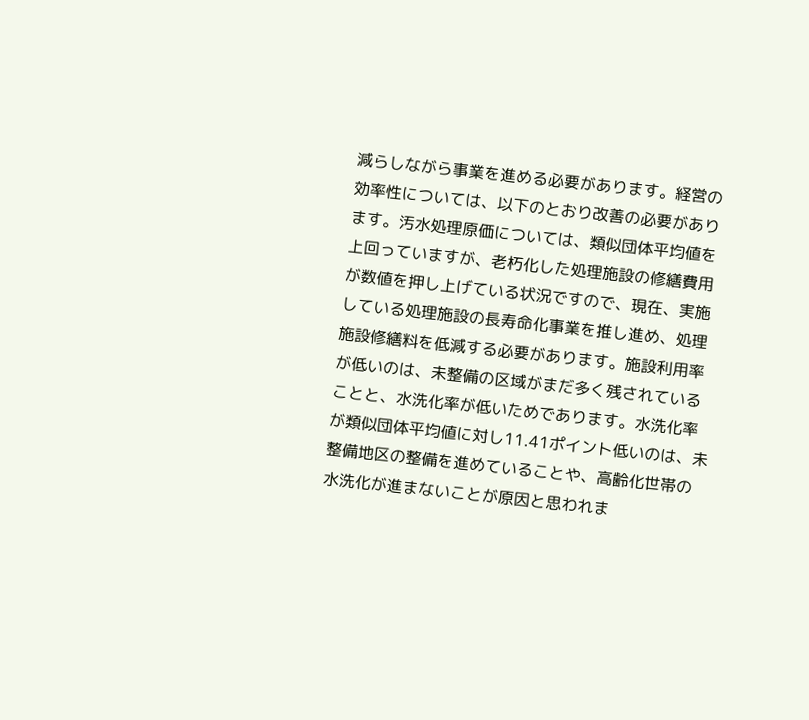減らしながら事業を進める必要があります。経営の効率性については、以下のとおり改善の必要があります。汚水処理原価については、類似団体平均値を上回っていますが、老朽化した処理施設の修繕費用が数値を押し上げている状況ですので、現在、実施している処理施設の長寿命化事業を推し進め、処理施設修繕料を低減する必要があります。施設利用率が低いのは、未整備の区域がまだ多く残されていることと、水洗化率が低いためであります。水洗化率が類似団体平均値に対し11.41ポイント低いのは、未整備地区の整備を進めていることや、高齢化世帯の水洗化が進まないことが原因と思われま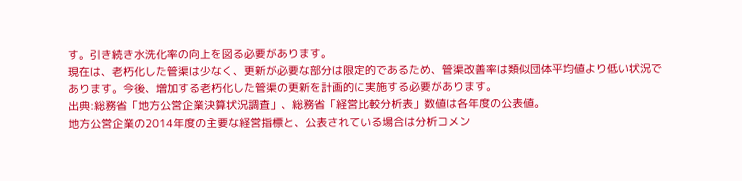す。引き続き水洗化率の向上を図る必要があります。
現在は、老朽化した管渠は少なく、更新が必要な部分は限定的であるため、管渠改善率は類似団体平均値より低い状況であります。今後、増加する老朽化した管渠の更新を計画的に実施する必要があります。
出典:総務省「地方公営企業決算状況調査」、総務省「経営比較分析表」数値は各年度の公表値。
地方公営企業の2014年度の主要な経営指標と、公表されている場合は分析コメン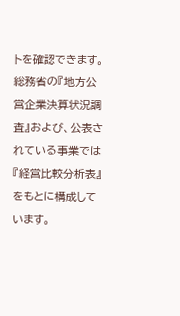トを確認できます。
総務省の『地方公営企業決算状況調査』および、公表されている事業では『経営比較分析表』をもとに構成しています。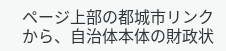ページ上部の都城市リンクから、自治体本体の財政状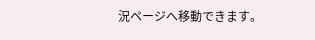況ページへ移動できます。